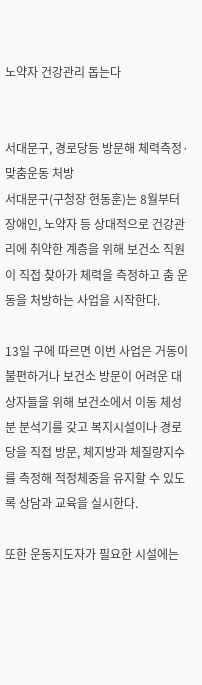노약자 건강관리 돕는다


서대문구, 경로당등 방문해 체력측정·맞춤운동 처방
서대문구(구청장 현동훈)는 8월부터 장애인, 노약자 등 상대적으로 건강관리에 취약한 계층을 위해 보건소 직원이 직접 찾아가 체력을 측정하고 춤 운동을 처방하는 사업을 시작한다.

13일 구에 따르면 이번 사업은 거동이 불편하거나 보건소 방문이 어려운 대상자들을 위해 보건소에서 이동 체성분 분석기를 갖고 복지시설이나 경로당을 직접 방문, 체지방과 체질량지수를 측정해 적정체중을 유지할 수 있도록 상담과 교육을 실시한다.

또한 운동지도자가 필요한 시설에는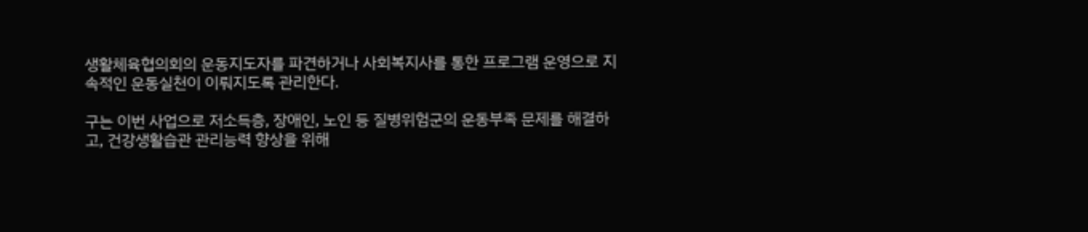생활체육협의회의 운동지도자를 파견하거나 사회복지사를 통한 프로그램 운영으로 지속적인 운동실천이 이뤄지도록 관리한다.

구는 이번 사업으로 저소득층, 장애인, 노인 등 질병위험군의 운동부족 문제를 해결하고, 건강생활습관 관리능력 향상을 위해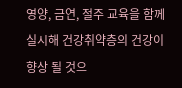영양, 금연, 절주 교육을 함께 실시해 건강취약층의 건강이 향상 될 것으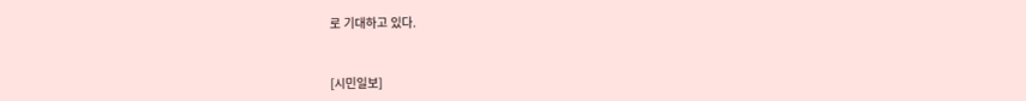로 기대하고 있다.



[시민일보]